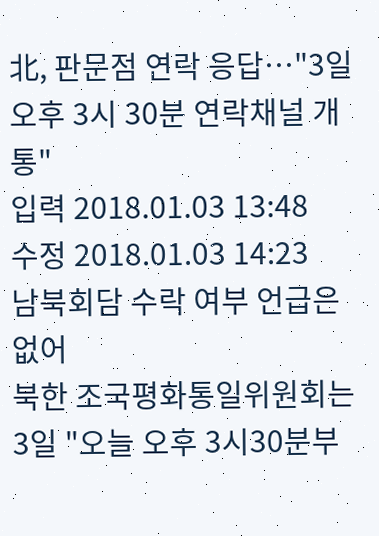北, 판문점 연락 응답…"3일 오후 3시 30분 연락채널 개통"
입력 2018.01.03 13:48
수정 2018.01.03 14:23
남북회담 수락 여부 언급은 없어
북한 조국평화통일위원회는 3일 "오늘 오후 3시30분부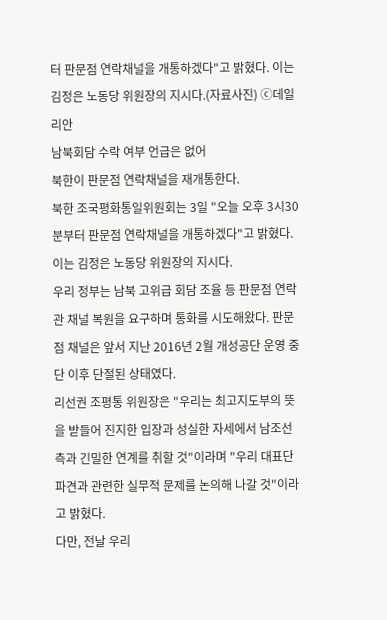터 판문점 연락채널을 개통하겠다"고 밝혔다. 이는 김정은 노동당 위원장의 지시다.(자료사진) ⓒ데일리안
남북회담 수락 여부 언급은 없어
북한이 판문점 연락채널을 재개통한다.
북한 조국평화통일위원회는 3일 "오늘 오후 3시30분부터 판문점 연락채널을 개통하겠다"고 밝혔다. 이는 김정은 노동당 위원장의 지시다.
우리 정부는 남북 고위급 회담 조율 등 판문점 연락관 채널 복원을 요구하며 통화를 시도해왔다. 판문점 채널은 앞서 지난 2016년 2월 개성공단 운영 중단 이후 단절된 상태였다.
리선권 조평통 위원장은 "우리는 최고지도부의 뜻을 받들어 진지한 입장과 성실한 자세에서 남조선 측과 긴밀한 연계를 취할 것"이라며 "우리 대표단 파견과 관련한 실무적 문제를 논의해 나갈 것"이라고 밝혔다.
다만, 전날 우리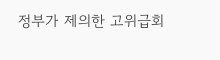정부가 제의한 고위급회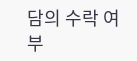담의 수락 여부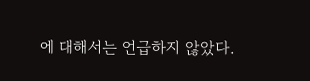에 대해서는 언급하지 않았다.